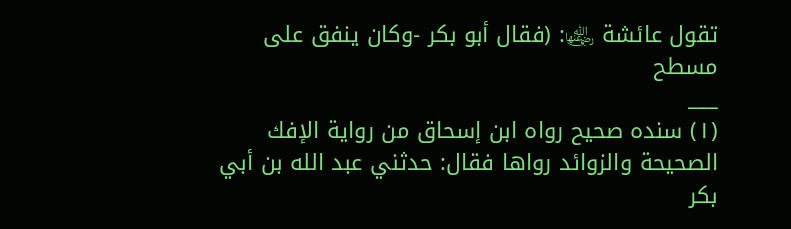تقول عائشة ﵂: (فقال أبو بكر -وكان ينفق على مسطح
___
(١) سنده صحيح رواه ابن إسحاق من رواية الإفك الصحيحة والزوائد رواها فقال: حدثني عبد الله بن أبي بكر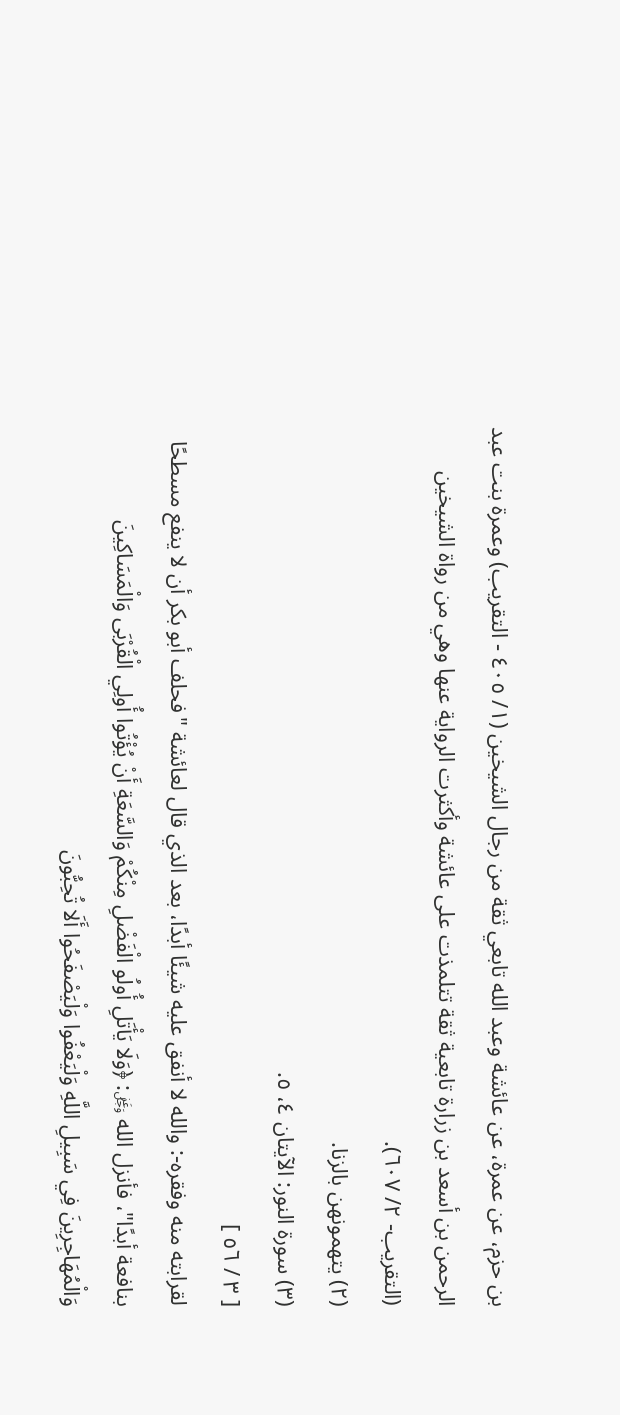بن حزم، عن عمرة، عن عائشة وعبد الله تابعي ثقة من رجال الشيخين (١/ ٤٠٥ - التقريب) وعمرة بنت عبد الرحمن بن أسعد بن زرارة تابعية ثقة تتلمذت على عائشة وأكثرت الرواية عنها وهي من رواة الشيخين (التقريب- ٢/ ٦٠٧).
(٢) يتهمونهن بالزنا.
(٣) سورة النور: الآيتان ٤، ٥.
[ ٣ / ٥٦ ]
لقرابته منه وفقره-: والله لا أنفق عليه شيئًا أبدًا، بعد الذي قال لعائشة "فحلف أبو بكر أن لا ينفع مسطحًا بنافعة أبدًا"، فأنزل الله ﷿: ﴿وَلَا يَأْتَلِ أُولُو الْفَضْلِ مِنْكُمْ وَالسَّعَةِ أَنْ يُؤْتُوا أُولِي الْقُرْبَى وَالْمَسَاكِينَ وَالْمُهَاجِرِينَ فِي سَبِيلِ اللَّهِ وَلْيَعْفُوا وَلْيَصْفَحُوا أَلَا تُحِبُّونَ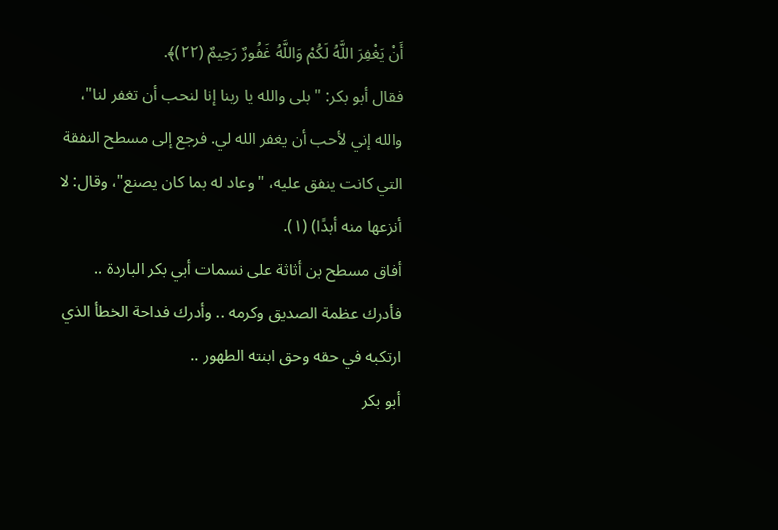أَنْ يَغْفِرَ اللَّهُ لَكُمْ وَاللَّهُ غَفُورٌ رَحِيمٌ (٢٢)﴾.
فقال أبو بكر: "بلى والله يا ربنا إنا لنحب أن تغفر لنا"، والله إني لأحب أن يغفر الله لي. فرجع إلى مسطح النفقة التي كانت ينفق عليه، "وعاد له بما كان يصنع"، وقال: لا أنزعها منه أبدًا) (١).
أفاق مسطح بن أثاثة على نسمات أبي بكر الباردة .. فأدرك عظمة الصديق وكرمه .. وأدرك فداحة الخطأ الذي ارتكبه في حقه وحق ابنته الطهور ..
أبو بكر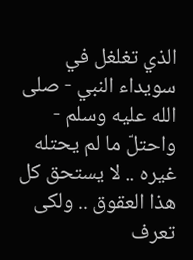الذي تغلغل في سويداء النبي - صلى الله عليه وسلم - واحتلّ ما لم يحتله غيره .. لا يستحق كل هذا العقوق .. ولكى تعرف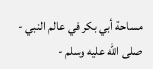مساحة أبي بكر في عالم النبي - صلى الله عليه وسلم -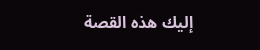إليك هذه القصة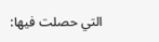التي حصلت فيها: